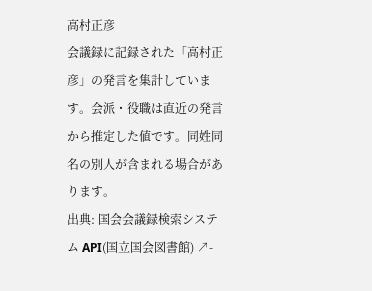高村正彦
会議録に記録された「高村正彦」の発言を集計しています。会派・役職は直近の発言から推定した値です。同姓同名の別人が含まれる場合があります。
出典: 国会会議録検索システム API(国立国会図書館) ↗-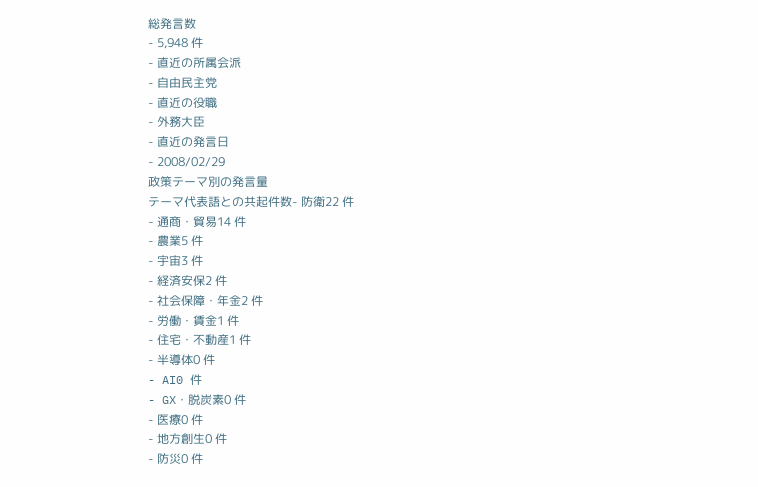総発言数
- 5,948 件
- 直近の所属会派
- 自由民主党
- 直近の役職
- 外務大臣
- 直近の発言日
- 2008/02/29
政策テーマ別の発言量
テーマ代表語との共起件数- 防衛22 件
- 通商・貿易14 件
- 農業5 件
- 宇宙3 件
- 経済安保2 件
- 社会保障・年金2 件
- 労働・賃金1 件
- 住宅・不動産1 件
- 半導体0 件
- AI0 件
- GX・脱炭素0 件
- 医療0 件
- 地方創生0 件
- 防災0 件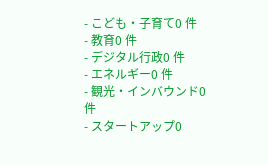- こども・子育て0 件
- 教育0 件
- デジタル行政0 件
- エネルギー0 件
- 観光・インバウンド0 件
- スタートアップ0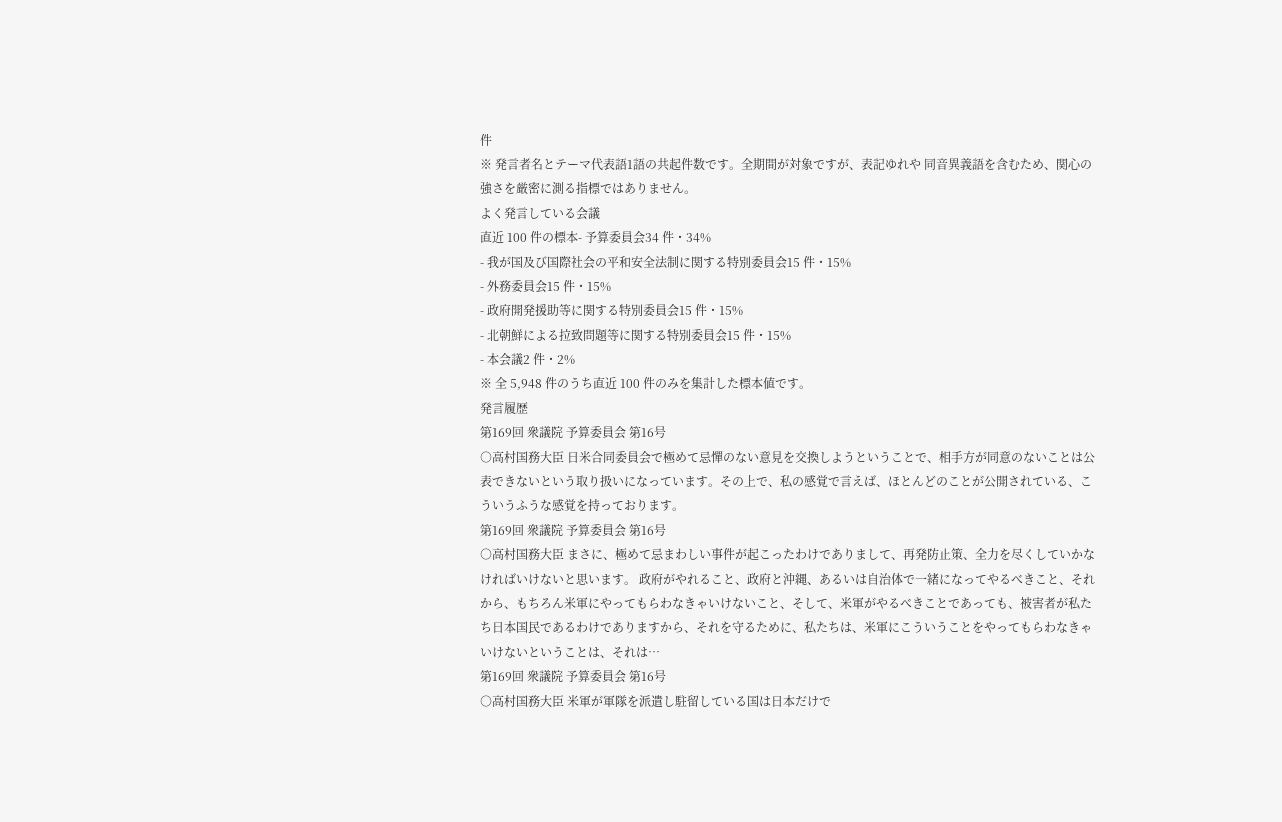件
※ 発言者名とテーマ代表語1語の共起件数です。全期間が対象ですが、表記ゆれや 同音異義語を含むため、関心の強さを厳密に測る指標ではありません。
よく発言している会議
直近 100 件の標本- 予算委員会34 件・34%
- 我が国及び国際社会の平和安全法制に関する特別委員会15 件・15%
- 外務委員会15 件・15%
- 政府開発援助等に関する特別委員会15 件・15%
- 北朝鮮による拉致問題等に関する特別委員会15 件・15%
- 本会議2 件・2%
※ 全 5,948 件のうち直近 100 件のみを集計した標本値です。
発言履歴
第169回 衆議院 予算委員会 第16号
○高村国務大臣 日米合同委員会で極めて忌憚のない意見を交換しようということで、相手方が同意のないことは公表できないという取り扱いになっています。その上で、私の感覚で言えば、ほとんどのことが公開されている、こういうふうな感覚を持っております。
第169回 衆議院 予算委員会 第16号
○高村国務大臣 まさに、極めて忌まわしい事件が起こったわけでありまして、再発防止策、全力を尽くしていかなければいけないと思います。 政府がやれること、政府と沖縄、あるいは自治体で一緒になってやるべきこと、それから、もちろん米軍にやってもらわなきゃいけないこと、そして、米軍がやるべきことであっても、被害者が私たち日本国民であるわけでありますから、それを守るために、私たちは、米軍にこういうことをやってもらわなきゃいけないということは、それは…
第169回 衆議院 予算委員会 第16号
○高村国務大臣 米軍が軍隊を派遣し駐留している国は日本だけで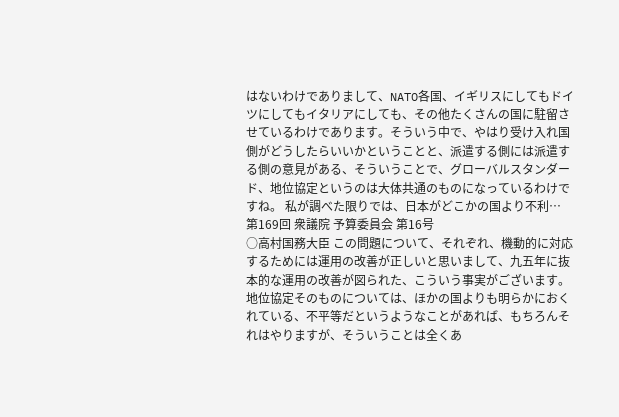はないわけでありまして、NATO各国、イギリスにしてもドイツにしてもイタリアにしても、その他たくさんの国に駐留させているわけであります。そういう中で、やはり受け入れ国側がどうしたらいいかということと、派遣する側には派遣する側の意見がある、そういうことで、グローバルスタンダード、地位協定というのは大体共通のものになっているわけですね。 私が調べた限りでは、日本がどこかの国より不利…
第169回 衆議院 予算委員会 第16号
○高村国務大臣 この問題について、それぞれ、機動的に対応するためには運用の改善が正しいと思いまして、九五年に抜本的な運用の改善が図られた、こういう事実がございます。地位協定そのものについては、ほかの国よりも明らかにおくれている、不平等だというようなことがあれば、もちろんそれはやりますが、そういうことは全くあ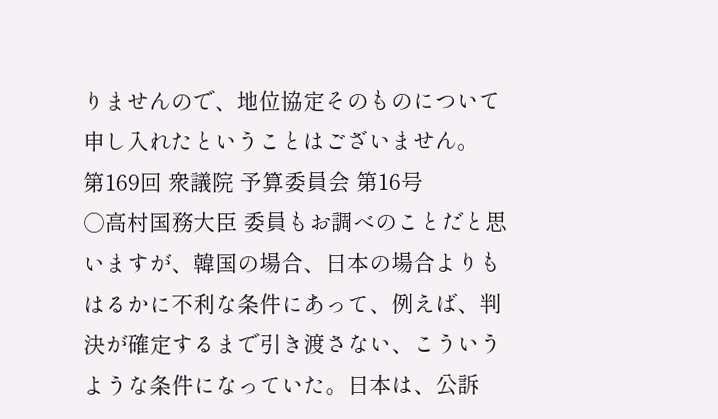りませんので、地位協定そのものについて申し入れたということはございません。
第169回 衆議院 予算委員会 第16号
○高村国務大臣 委員もお調べのことだと思いますが、韓国の場合、日本の場合よりもはるかに不利な条件にあって、例えば、判決が確定するまで引き渡さない、こういうような条件になっていた。日本は、公訴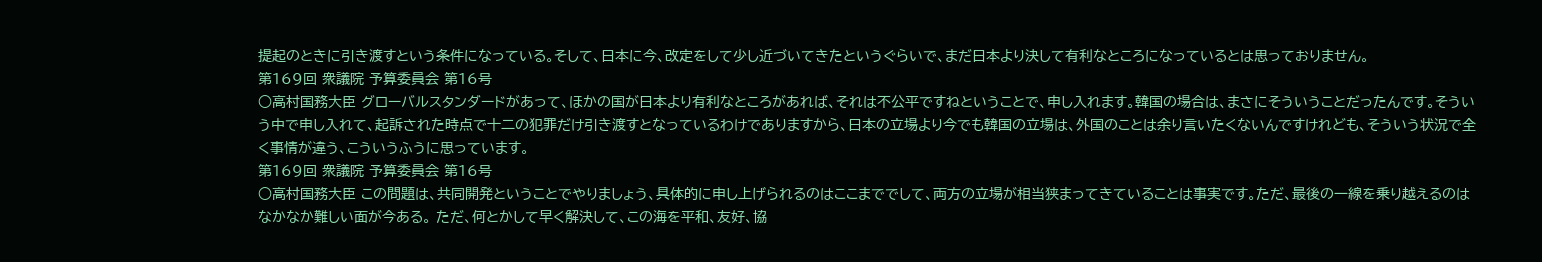提起のときに引き渡すという条件になっている。そして、日本に今、改定をして少し近づいてきたというぐらいで、まだ日本より決して有利なところになっているとは思っておりません。
第169回 衆議院 予算委員会 第16号
○高村国務大臣 グローバルスタンダードがあって、ほかの国が日本より有利なところがあれば、それは不公平ですねということで、申し入れます。韓国の場合は、まさにそういうことだったんです。そういう中で申し入れて、起訴された時点で十二の犯罪だけ引き渡すとなっているわけでありますから、日本の立場より今でも韓国の立場は、外国のことは余り言いたくないんですけれども、そういう状況で全く事情が違う、こういうふうに思っています。
第169回 衆議院 予算委員会 第16号
○高村国務大臣 この問題は、共同開発ということでやりましょう、具体的に申し上げられるのはここまででして、両方の立場が相当狭まってきていることは事実です。ただ、最後の一線を乗り越えるのはなかなか難しい面が今ある。 ただ、何とかして早く解決して、この海を平和、友好、協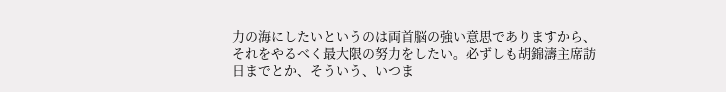力の海にしたいというのは両首脳の強い意思でありますから、それをやるべく最大限の努力をしたい。必ずしも胡錦濤主席訪日までとか、そういう、いつま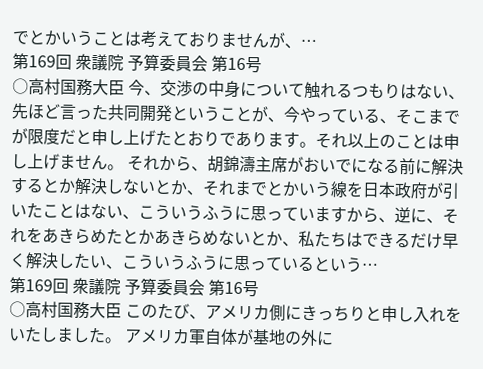でとかいうことは考えておりませんが、…
第169回 衆議院 予算委員会 第16号
○高村国務大臣 今、交渉の中身について触れるつもりはない、先ほど言った共同開発ということが、今やっている、そこまでが限度だと申し上げたとおりであります。それ以上のことは申し上げません。 それから、胡錦濤主席がおいでになる前に解決するとか解決しないとか、それまでとかいう線を日本政府が引いたことはない、こういうふうに思っていますから、逆に、それをあきらめたとかあきらめないとか、私たちはできるだけ早く解決したい、こういうふうに思っているという…
第169回 衆議院 予算委員会 第16号
○高村国務大臣 このたび、アメリカ側にきっちりと申し入れをいたしました。 アメリカ軍自体が基地の外に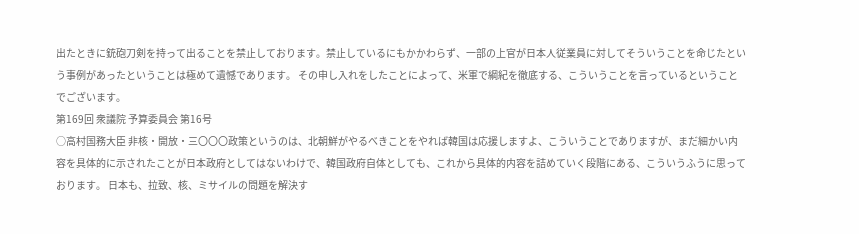出たときに銃砲刀剣を持って出ることを禁止しております。禁止しているにもかかわらず、一部の上官が日本人従業員に対してそういうことを命じたという事例があったということは極めて遺憾であります。 その申し入れをしたことによって、米軍で綱紀を徹底する、こういうことを言っているということでございます。
第169回 衆議院 予算委員会 第16号
○高村国務大臣 非核・開放・三〇〇〇政策というのは、北朝鮮がやるべきことをやれば韓国は応援しますよ、こういうことでありますが、まだ細かい内容を具体的に示されたことが日本政府としてはないわけで、韓国政府自体としても、これから具体的内容を詰めていく段階にある、こういうふうに思っております。 日本も、拉致、核、ミサイルの問題を解決す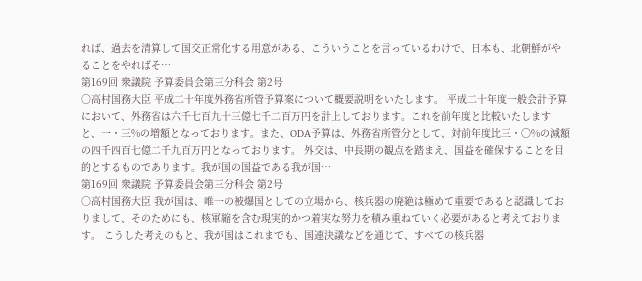れば、過去を清算して国交正常化する用意がある、こういうことを言っているわけで、日本も、北朝鮮がやることをやればそ…
第169回 衆議院 予算委員会第三分科会 第2号
○高村国務大臣 平成二十年度外務省所管予算案について概要説明をいたします。 平成二十年度一般会計予算において、外務省は六千七百九十三億七千二百万円を計上しております。これを前年度と比較いたしますと、一・三%の増額となっております。また、ODA予算は、外務省所管分として、対前年度比三・〇%の減額の四千四百七億二千九百万円となっております。 外交は、中長期の観点を踏まえ、国益を確保することを目的とするものであります。我が国の国益である我が国…
第169回 衆議院 予算委員会第三分科会 第2号
○高村国務大臣 我が国は、唯一の被爆国としての立場から、核兵器の廃絶は極めて重要であると認識しておりまして、そのためにも、核軍縮を含む現実的かつ着実な努力を積み重ねていく必要があると考えております。 こうした考えのもと、我が国はこれまでも、国連決議などを通じて、すべての核兵器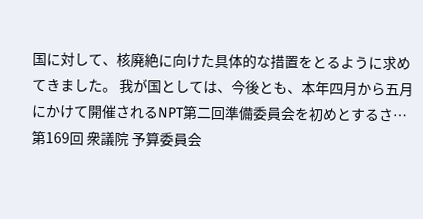国に対して、核廃絶に向けた具体的な措置をとるように求めてきました。 我が国としては、今後とも、本年四月から五月にかけて開催されるNPT第二回準備委員会を初めとするさ…
第169回 衆議院 予算委員会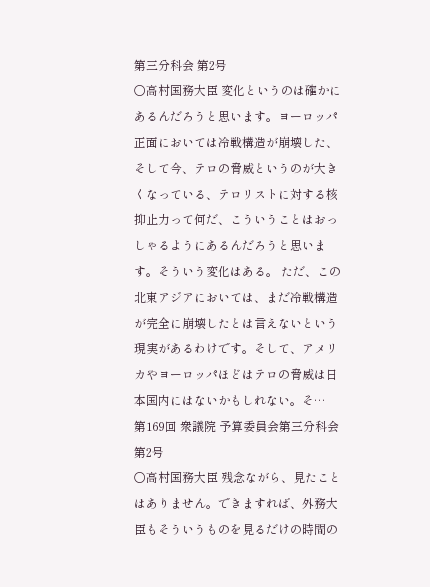第三分科会 第2号
○高村国務大臣 変化というのは確かにあるんだろうと思います。ヨーロッパ正面においては冷戦構造が崩壊した、そして今、テロの脅威というのが大きくなっている、テロリストに対する核抑止力って何だ、こういうことはおっしゃるようにあるんだろうと思います。そういう変化はある。 ただ、この北東アジアにおいては、まだ冷戦構造が完全に崩壊したとは言えないという現実があるわけです。そして、アメリカやヨーロッパほどはテロの脅威は日本国内にはないかもしれない。そ…
第169回 衆議院 予算委員会第三分科会 第2号
○高村国務大臣 残念ながら、見たことはありません。できますれば、外務大臣もそういうものを見るだけの時間の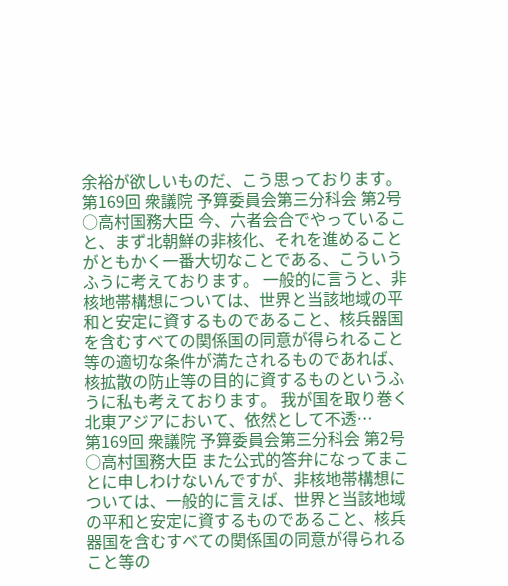余裕が欲しいものだ、こう思っております。
第169回 衆議院 予算委員会第三分科会 第2号
○高村国務大臣 今、六者会合でやっていること、まず北朝鮮の非核化、それを進めることがともかく一番大切なことである、こういうふうに考えております。 一般的に言うと、非核地帯構想については、世界と当該地域の平和と安定に資するものであること、核兵器国を含むすべての関係国の同意が得られること等の適切な条件が満たされるものであれば、核拡散の防止等の目的に資するものというふうに私も考えております。 我が国を取り巻く北東アジアにおいて、依然として不透…
第169回 衆議院 予算委員会第三分科会 第2号
○高村国務大臣 また公式的答弁になってまことに申しわけないんですが、非核地帯構想については、一般的に言えば、世界と当該地域の平和と安定に資するものであること、核兵器国を含むすべての関係国の同意が得られること等の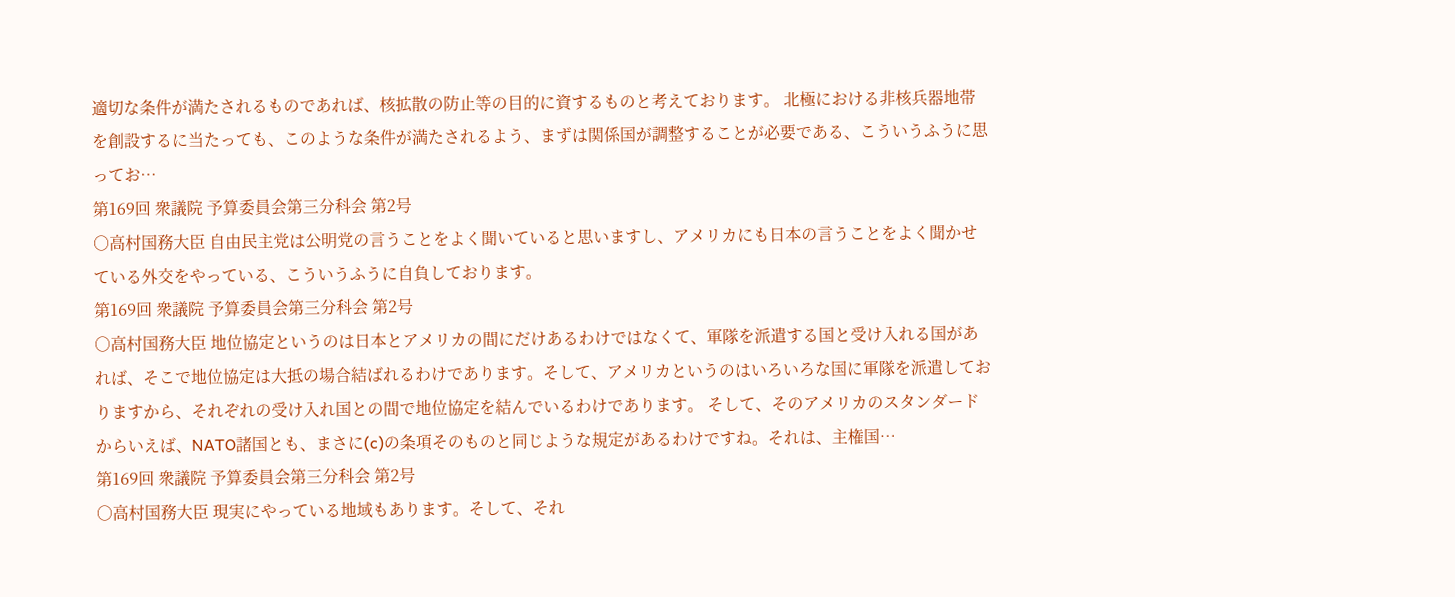適切な条件が満たされるものであれば、核拡散の防止等の目的に資するものと考えております。 北極における非核兵器地帯を創設するに当たっても、このような条件が満たされるよう、まずは関係国が調整することが必要である、こういうふうに思ってお…
第169回 衆議院 予算委員会第三分科会 第2号
○高村国務大臣 自由民主党は公明党の言うことをよく聞いていると思いますし、アメリカにも日本の言うことをよく聞かせている外交をやっている、こういうふうに自負しております。
第169回 衆議院 予算委員会第三分科会 第2号
○高村国務大臣 地位協定というのは日本とアメリカの間にだけあるわけではなくて、軍隊を派遣する国と受け入れる国があれば、そこで地位協定は大抵の場合結ばれるわけであります。そして、アメリカというのはいろいろな国に軍隊を派遣しておりますから、それぞれの受け入れ国との間で地位協定を結んでいるわけであります。 そして、そのアメリカのスタンダードからいえば、NATO諸国とも、まさに(c)の条項そのものと同じような規定があるわけですね。それは、主権国…
第169回 衆議院 予算委員会第三分科会 第2号
○高村国務大臣 現実にやっている地域もあります。そして、それ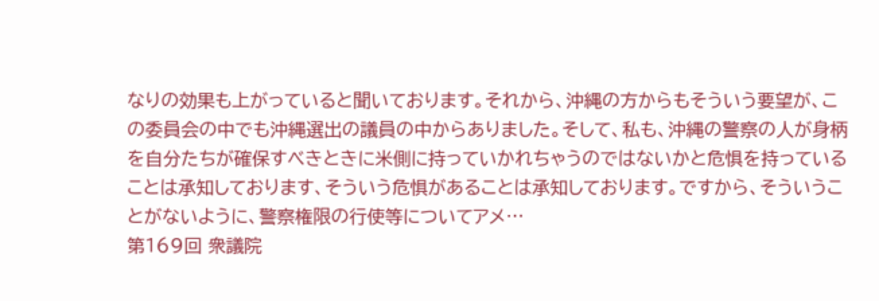なりの効果も上がっていると聞いております。それから、沖縄の方からもそういう要望が、この委員会の中でも沖縄選出の議員の中からありました。そして、私も、沖縄の警察の人が身柄を自分たちが確保すべきときに米側に持っていかれちゃうのではないかと危惧を持っていることは承知しております、そういう危惧があることは承知しております。ですから、そういうことがないように、警察権限の行使等についてアメ…
第169回 衆議院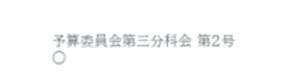予算委員会第三分科会 第2号
○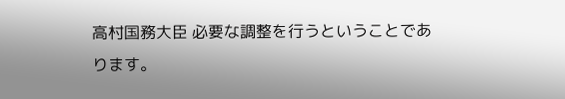高村国務大臣 必要な調整を行うということであります。